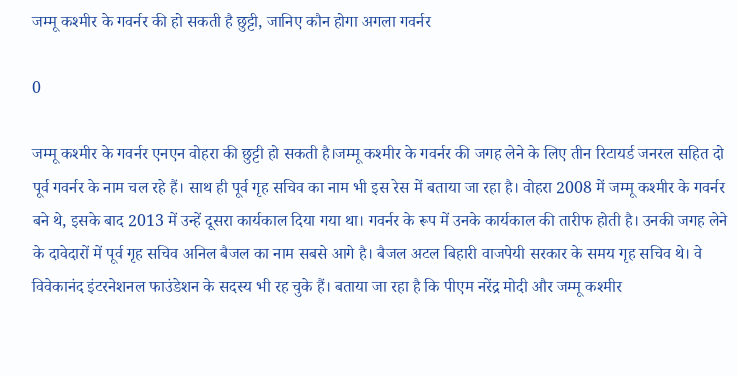जम्मू कश्मीर के गवर्नर की हो सकती है छुट्टी, जानिए कौन होगा अगला गवर्नर

0

जम्मू कश्मीर के गवर्नर एनएन वोहरा की छुट्टी हो सकती है।जम्‍मू कश्‍मीर के गवर्नर की जगह लेने के लिए तीन रिटायर्ड जनरल सहित दो पूर्व गवर्नर के नाम चल रहे हैं। साथ ही पूर्व गृह सचिव का नाम भी इस रेस में बताया जा रहा है। वोहरा 2008 में जम्‍मू कश्‍मीर के गवर्नर बने थे, इसके बाद 2013 में उन्‍हें दूसरा कार्यकाल दिया गया था। गवर्नर के रूप में उनके कार्यकाल की तारीफ होती है। उनकी जगह लेने के दावेदारों में पूर्व गृह सचिव अनिल बैजल का नाम सबसे आगे है। बैजल अटल बिहारी वाजपेयी सरकार के समय गृह सचिव थे। वे विवेकानंद इंटरनेशनल फाउंडेशन के सदस्‍य भी रह चुके हैं। बताया जा रहा है कि पीएम नरेंद्र मोदी और जम्‍मू कश्‍मीर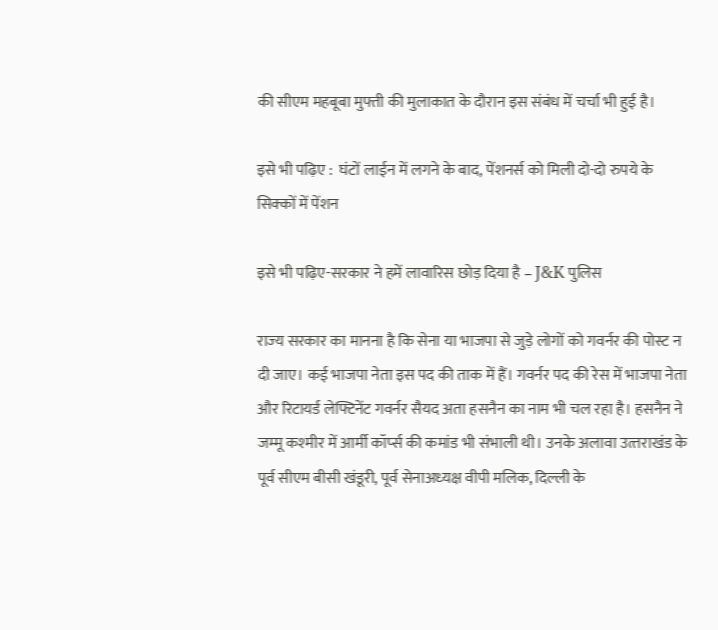की सीएम महबूबा मुफ्ती की मुलाकात के दौरान इस संबंध में चर्चा भी हुई है।

इसे भी पढ़िए :  घंटों लाईन में लगने के बाद, पेंशनर्स को मिली दो-दो रुपये के सिक्‍कों में पेंशन

इसे भी पढ़िए-सरकार ने हमें लावारिस छोड़ दिया है – J&K पुलिस

राज्‍य सरकार का मानना है कि सेना या भाजपा से जुड़े लोगों को गवर्नर की पोस्‍ट न दी जाए। कई भाजपा नेता इस पद की ताक में हैं। गवर्नर पद की रेस में भाजपा नेता और रिटायर्ड लेफ्टिनेंट गवर्नर सैयद अता हसनैन का नाम भी चल रहा है। हसनैन ने जम्‍मू कश्‍मीर में आर्मी कॉर्प्‍स की कमांड भी संभाली थी। उनके अलावा उत्‍तराखंड के पूर्व सीएम बीसी खंडूरी, पूर्व सेनाअध्‍यक्ष वीपी मलिक, दिल्‍ली के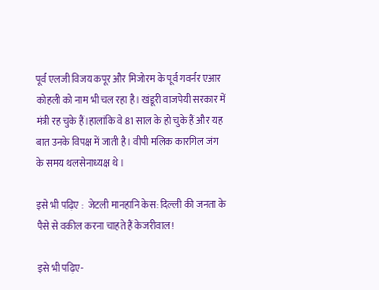पूर्व एलजी विजय कपूर और मिजोरम के पूर्व गवर्नर एआर कोहली को नाम भी चल रहा है। खंडूरी वाजपेयी सरकार में मंत्री रह चुके हैं।हालांकि वे 81 साल के हो चुके हैं और यह बात उनके विपक्ष में जाती है। वीपी मलिक कारगिल जंग के समय थलसेनाध्‍यक्ष थे।

इसे भी पढ़िए :  जेटली मानहानि केस: दिल्ली की जनता के पैसे से वकील करना चाहते हैं केजरीवाल!

इसे भी पढ़िए-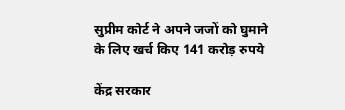सुप्रीम कोर्ट ने अपने जजों को घुमाने के लिए खर्च किए 141 करोड़ रुपये

केंद्र सरकार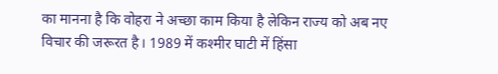का मानना है कि वोहरा ने अच्‍छा काम किया है लेकिन राज्‍य को अब नए विचार की जरूरत है। 1989 में कश्‍मीर घाटी में हिंसा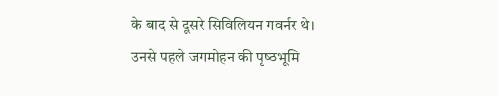के बाद से दूसरे सिविलियन गवर्नर थे। उनसे पहले जगमोहन की पृष्‍ठभूमि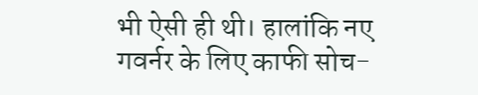भी ऐसी ही थी। हालांकि नए गवर्नर के लिए काफी सोच-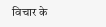विचार के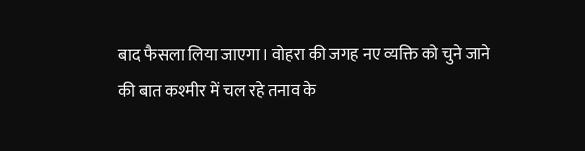बाद फैसला लिया जाएगा। वोहरा की जगह नए व्‍यक्ति को चुने जाने की बात कश्‍मीर में चल रहे तनाव के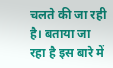चलते की जा रही है। बताया जा रहा है इस बारे में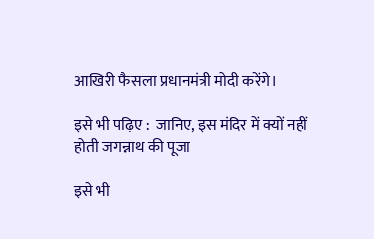आखिरी फैसला प्रधानमंत्री मोदी करेंगे।

इसे भी पढ़िए :  जानिए, इस मंदिर में क्यों नहीं होती जगन्नाथ की पूजा

इसे भी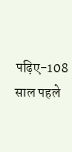पढ़िए-108 साल पहले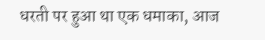धरती पर हुआ था एक धमाका, आज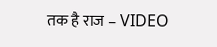तक है राज – VIDEO